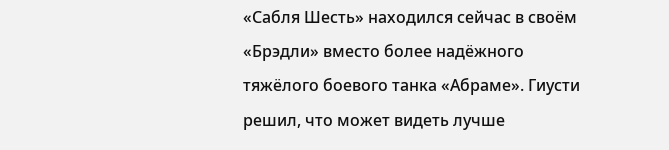«Сабля Шесть» находился сейчас в своём «Брэдли» вместо более надёжного тяжёлого боевого танка «Абраме». Гиусти решил, что может видеть лучше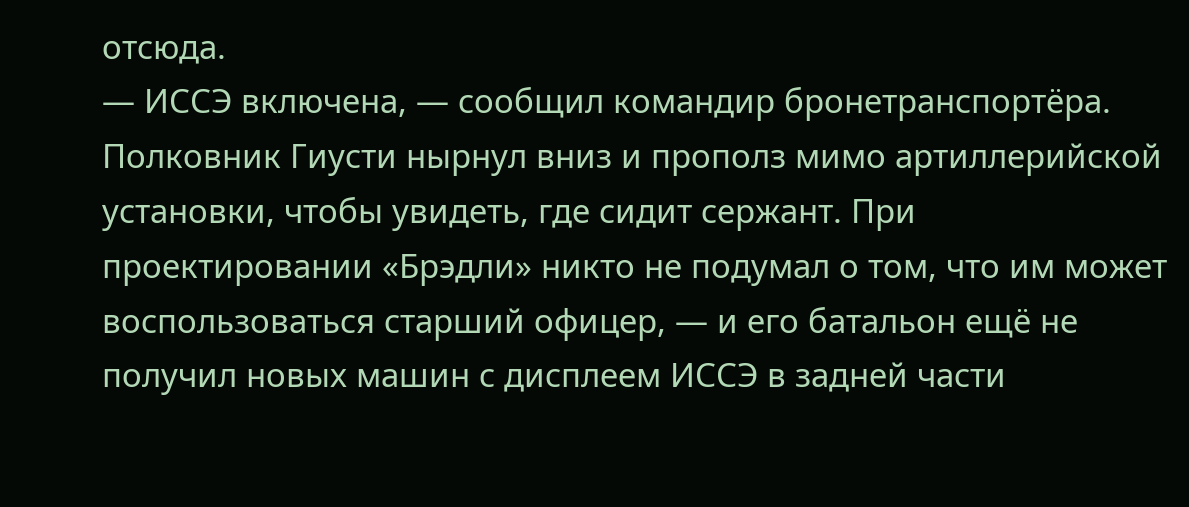отсюда.
— ИССЭ включена, — сообщил командир бронетранспортёра. Полковник Гиусти нырнул вниз и прополз мимо артиллерийской установки, чтобы увидеть, где сидит сержант. При проектировании «Брэдли» никто не подумал о том, что им может воспользоваться старший офицер, — и его батальон ещё не получил новых машин с дисплеем ИССЭ в задней части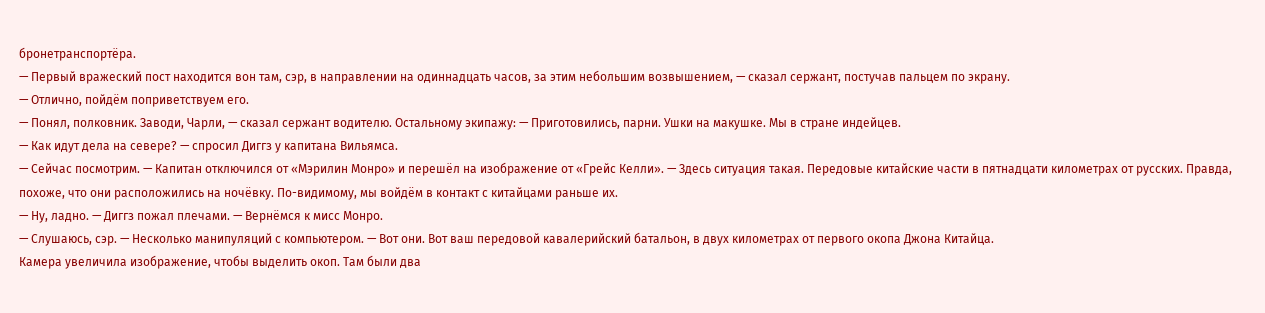бронетранспортёра.
— Первый вражеский пост находится вон там, сэр, в направлении на одиннадцать часов, за этим небольшим возвышением, — сказал сержант, постучав пальцем по экрану.
— Отлично, пойдём поприветствуем его.
— Понял, полковник. Заводи, Чарли, — сказал сержант водителю. Остальному экипажу: — Приготовились, парни. Ушки на макушке. Мы в стране индейцев.
— Как идут дела на севере? — спросил Диггз у капитана Вильямса.
— Сейчас посмотрим. — Капитан отключился от «Мэрилин Монро» и перешёл на изображение от «Грейс Келли». — Здесь ситуация такая. Передовые китайские части в пятнадцати километрах от русских. Правда, похоже, что они расположились на ночёвку. По-видимому, мы войдём в контакт с китайцами раньше их.
— Ну, ладно. — Диггз пожал плечами. — Вернёмся к мисс Монро.
— Слушаюсь, сэр. — Несколько манипуляций с компьютером. — Вот они. Вот ваш передовой кавалерийский батальон, в двух километрах от первого окопа Джона Китайца.
Камера увеличила изображение, чтобы выделить окоп. Там были два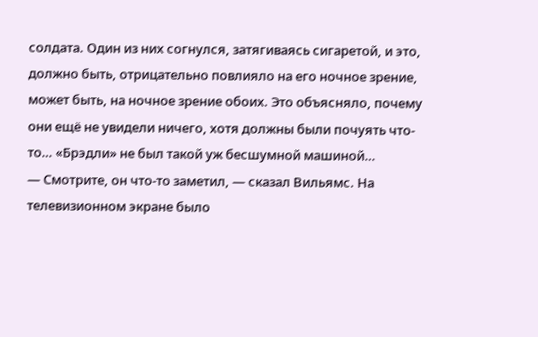солдата. Один из них согнулся, затягиваясь сигаретой, и это, должно быть, отрицательно повлияло на его ночное зрение, может быть, на ночное зрение обоих. Это объясняло, почему они ещё не увидели ничего, хотя должны были почуять что-то… «Брэдли» не был такой уж бесшумной машиной…
— Смотрите, он что-то заметил, — сказал Вильямс. На телевизионном экране было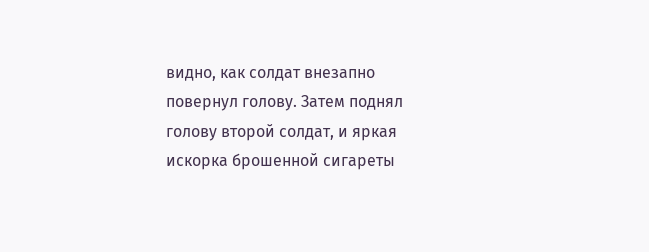видно, как солдат внезапно повернул голову. Затем поднял голову второй солдат, и яркая искорка брошенной сигареты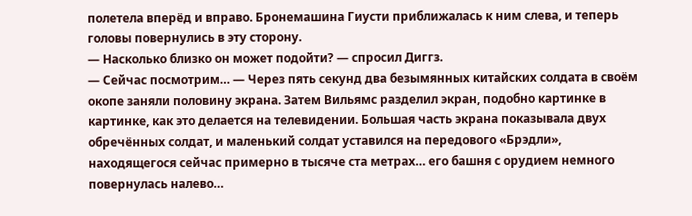полетела вперёд и вправо. Бронемашина Гиусти приближалась к ним слева, и теперь головы повернулись в эту сторону.
— Насколько близко он может подойти? — спросил Диггз.
— Сейчас посмотрим… — Через пять секунд два безымянных китайских солдата в своём окопе заняли половину экрана. Затем Вильямс разделил экран, подобно картинке в картинке, как это делается на телевидении. Большая часть экрана показывала двух обречённых солдат, и маленький солдат уставился на передового «Брэдли», находящегося сейчас примерно в тысяче ста метрах… его башня с орудием немного повернулась налево…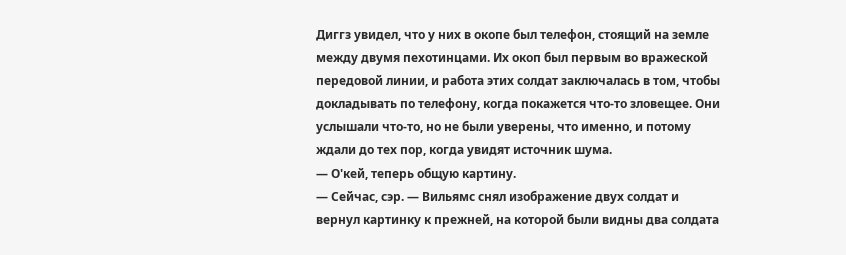Диггз увидел, что у них в окопе был телефон, стоящий на земле между двумя пехотинцами. Их окоп был первым во вражеской передовой линии, и работа этих солдат заключалась в том, чтобы докладывать по телефону, когда покажется что-то зловещее. Они услышали что-то, но не были уверены, что именно, и потому ждали до тех пор, когда увидят источник шума.
— О'кей, теперь общую картину.
— Сейчас, сэр. — Вильямс снял изображение двух солдат и вернул картинку к прежней, на которой были видны два солдата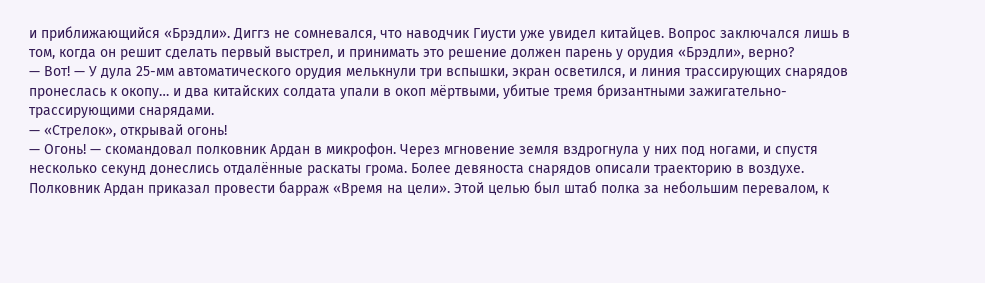и приближающийся «Брэдли». Диггз не сомневался, что наводчик Гиусти уже увидел китайцев. Вопрос заключался лишь в том, когда он решит сделать первый выстрел, и принимать это решение должен парень у орудия «Брэдли», верно?
— Вот! — У дула 25-мм автоматического орудия мелькнули три вспышки, экран осветился, и линия трассирующих снарядов пронеслась к окопу… и два китайских солдата упали в окоп мёртвыми, убитые тремя бризантными зажигательно-трассирующими снарядами.
— «Стрелок», открывай огонь!
— Огонь! — скомандовал полковник Ардан в микрофон. Через мгновение земля вздрогнула у них под ногами, и спустя несколько секунд донеслись отдалённые раскаты грома. Более девяноста снарядов описали траекторию в воздухе.
Полковник Ардан приказал провести барраж «Время на цели». Этой целью был штаб полка за небольшим перевалом, к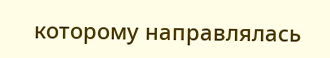которому направлялась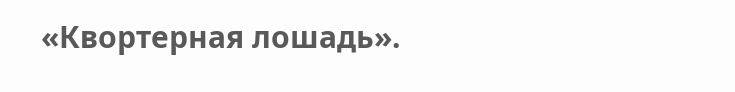«Квортерная лошадь».